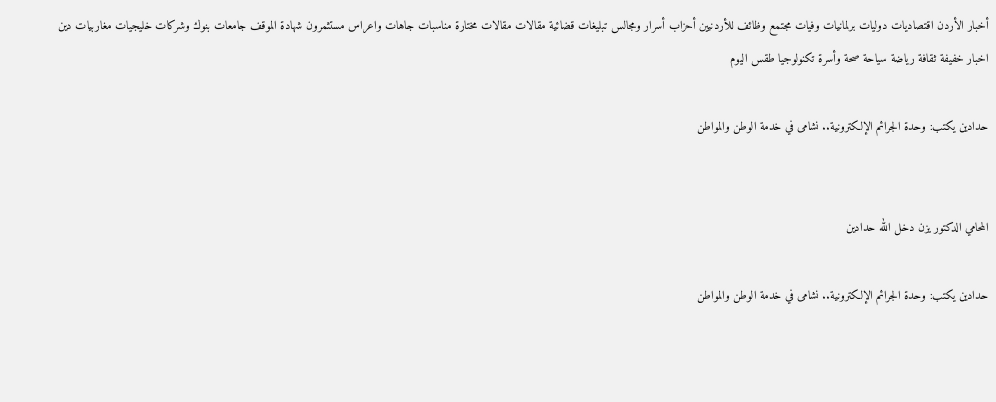أخبار الأردن اقتصاديات دوليات برلمانيات وفيات مجتمع وظائف للأردنيين أحزاب أسرار ومجالس تبليغات قضائية مقالات مقالات مختارة مناسبات جاهات واعراس مستثمرون شهادة الموقف جامعات بنوك وشركات خليجيات مغاربيات دين اخبار خفيفة ثقافة رياضة سياحة صحة وأسرة تكنولوجيا طقس اليوم

حدادين يكتب: وحدة الجرائم الإلكترونية.. نشامى في خدمة الوطن والمواطن


المحامي الدكتور يزن دخل الله حدادين

حدادين يكتب: وحدة الجرائم الإلكترونية.. نشامى في خدمة الوطن والمواطن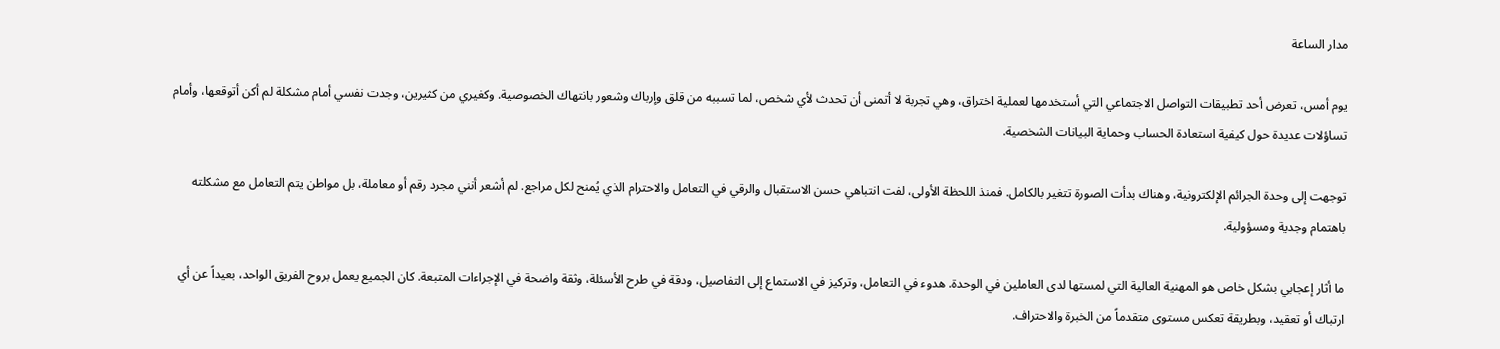مدار الساعة

يوم أمس، تعرض أحد تطبيقات التواصل الاجتماعي التي أستخدمها لعملية اختراق، وهي تجربة لا أتمنى أن تحدث لأي شخص، لما تسببه من قلق وإرباك وشعور بانتهاك الخصوصية. وكغيري من كثيرين، وجدت نفسي أمام مشكلة لم أكن أتوقعها، وأمام تساؤلات عديدة حول كيفية استعادة الحساب وحماية البيانات الشخصية.

توجهت إلى وحدة الجرائم الإلكترونية، وهناك بدأت الصورة تتغير بالكامل. فمنذ اللحظة الأولى، لفت انتباهي حسن الاستقبال والرقي في التعامل والاحترام الذي يُمنح لكل مراجع. لم أشعر أنني مجرد رقم أو معاملة، بل مواطن يتم التعامل مع مشكلته باهتمام وجدية ومسؤولية.

ما أثار إعجابي بشكل خاص هو المهنية العالية التي لمستها لدى العاملين في الوحدة. هدوء في التعامل، وتركيز في الاستماع إلى التفاصيل، ودقة في طرح الأسئلة، وثقة واضحة في الإجراءات المتبعة. كان الجميع يعمل بروح الفريق الواحد، بعيداً عن أي ارتباك أو تعقيد، وبطريقة تعكس مستوى متقدماً من الخبرة والاحتراف.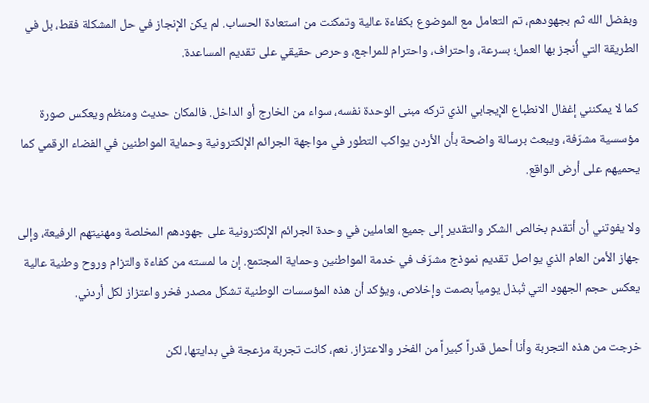وبفضل الله ثم بجهودهم، تم التعامل مع الموضوع بكفاءة عالية وتمكنت من استعادة الحساب. لم يكن الإنجاز في حل المشكلة فقط، بل في الطريقة التي أُنجز بها العمل؛ بسرعة، واحتراف، واحترام للمراجع، وحرص حقيقي على تقديم المساعدة.

كما لا يمكنني إغفال الانطباع الإيجابي الذي تركه مبنى الوحدة نفسه، سواء من الخارج أو الداخل. فالمكان حديث ومنظم ويعكس صورة مؤسسية مشرّفة، ويبعث برسالة واضحة بأن الأردن يواكب التطور في مواجهة الجرائم الإلكترونية وحماية المواطنين في الفضاء الرقمي كما يحميهم على أرض الواقع.

ولا يفوتني أن أتقدم بخالص الشكر والتقدير إلى جميع العاملين في وحدة الجرائم الإلكترونية على جهودهم المخلصة ومهنيتهم الرفيعة، وإلى جهاز الأمن العام الذي يواصل تقديم نموذج مشرّف في خدمة المواطنين وحماية المجتمع. إن ما لمسته من كفاءة والتزام وروح وطنية عالية يعكس حجم الجهود التي تُبذل يومياً بصمت وإخلاص، ويؤكد أن هذه المؤسسات الوطنية تشكل مصدر فخر واعتزاز لكل أردني.

خرجت من هذه التجربة وأنا أحمل قدراً كبيراً من الفخر والاعتزاز. نعم، كانت تجربة مزعجة في بدايتها، لكن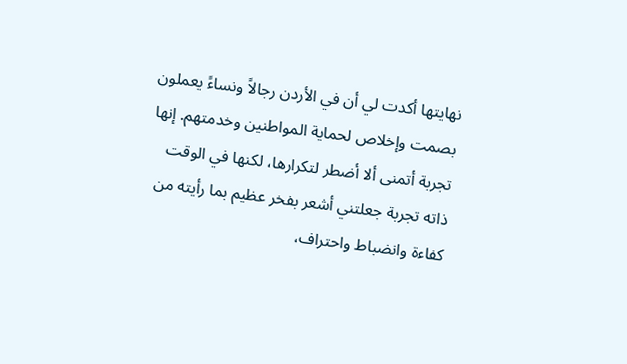نهايتها أكدت لي أن في الأردن رجالاً ونساءً يعملون بصمت وإخلاص لحماية المواطنين وخدمتهم. إنها تجربة أتمنى ألا أضطر لتكرارها، لكنها في الوقت ذاته تجربة جعلتني أشعر بفخر عظيم بما رأيته من كفاءة وانضباط واحتراف،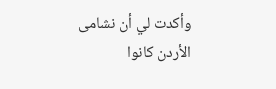وأكدت لي أن نشامى الأردن كانوا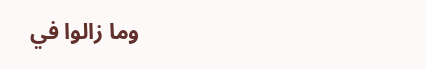وما زالوا في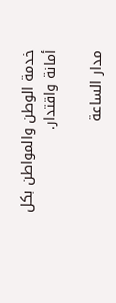خدمة الوطن والمواطن بكل أمانة واقتدار.

مدار الساعة